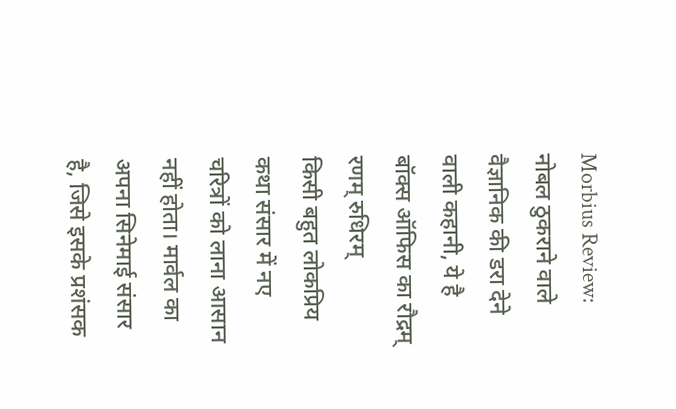Morbius Review: नोबल ठुकराने वाले वैज्ञानिक की डरा देने वाली कहानी, ये है बॉक्स ऑफिस का रौद्रम् रणम् रुधिरम्
किसी बहुत लोकप्रिय कथा संसार में नए चरित्रों को लाना आसान नहीं होता। मार्वल का अपना सिनेमाई संसार है, जिसे इसके प्रशंसक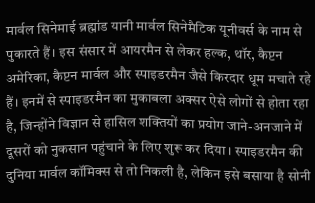मार्वल सिनेमाई ब्रह्मांड यानी मार्वल सिनेमैटिक यूनीवर्स के नाम से पुकारते हैं। इस संसार में आयरमैन से लेकर हल्क, थॉर, कैप्टन अमेरिका, कैप्टन मार्वल और स्पाइडरमैन जैसे किरदार धूम मचाते रहे हैं। इनमें से स्पाइडरमैन का मुकाबला अक्सर ऐसे लोगों से होता रहा है, जिन्होंने विज्ञान से हासिल शक्तियों का प्रयोग जाने-अनजाने में दूसरों को नुकसान पहुंचाने के लिए शुरू कर दिया। स्पाइडरमैन की दुनिया मार्वल कॉमिक्स से तो निकली है, लेकिन इसे बसाया है सोनी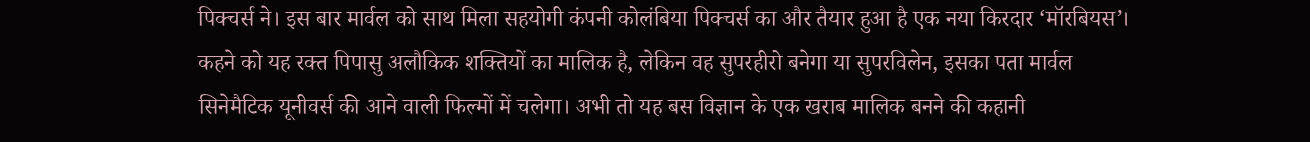पिक्चर्स ने। इस बार मार्वल को साथ मिला सहयोगी कंपनी कोलंबिया पिक्चर्स का और तैयार हुआ है एक नया किरदार ‘मॉरबियस’। कहने को यह रक्त पिपासु अलौकिक शक्तियों का मालिक है, लेकिन वह सुपरहीरो बनेगा या सुपरविलेन, इसका पता मार्वल सिनेमैटिक यूनीवर्स की आने वाली फिल्मों में चलेगा। अभी तो यह बस विज्ञान के एक खराब मालिक बनने की कहानी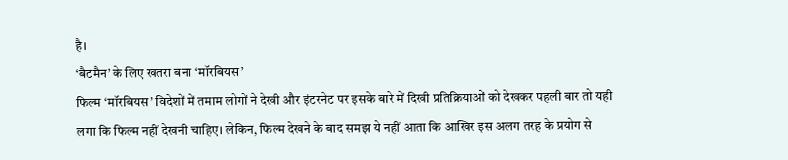है।
‘बैटमैन’ के लिए खतरा बना ‘मॉरबियस’
फिल्म ‘मॉरबियस’ विदेशों में तमाम लोगों ने देखी और इंटरनेट पर इसके बारे में दिखी प्रतिक्रियाओं को देखकर पहली बार तो यही लगा कि फिल्म नहीं देखनी चाहिए। लेकिन, फिल्म देखने के बाद समझ ये नहीं आता कि आखिर इस अलग तरह के प्रयोग से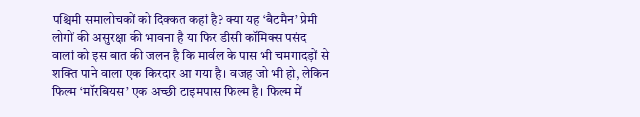पश्चिमी समालोचकों को दिक्कत कहां है? क्या यह ‘बैटमैन’ प्रेमी लोगों की असुरक्षा की भावना है या फिर डीसी कॉमिक्स पसंद वालां को इस बात की जलन है कि मार्वल के पास भी चमगादड़ों से शक्ति पाने वाला एक किरदार आ गया है। वजह जो भी हो, लेकिन फिल्म ‘मॉरबियस’ एक अच्छी टाइमपास फिल्म है। फिल्म में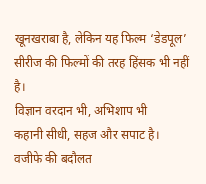खूनखराबा है, लेकिन यह फिल्म ‘डेडपूल’ सीरीज की फिल्मों की तरह हिंसक भी नहीं है।
विज्ञान वरदान भी, अभिशाप भी
कहानी सीधी, सहज और सपाट है। वजीफे की बदौलत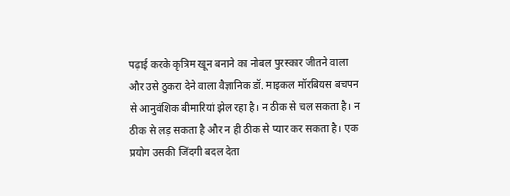पढ़ाई करके कृत्रिम खून बनाने का नोबल पुरस्कार जीतने वाला और उसे ठुकरा देने वाला वैज्ञानिक डॉ. माइकल मॉरबियस बचपन से आनुवंशिक बीमारियां झेल रहा है। न ठीक से चल सकता है। न ठीक से लड़ सकता है और न ही ठीक से प्यार कर सकता है। एक प्रयोग उसकी जिंदगी बदल देता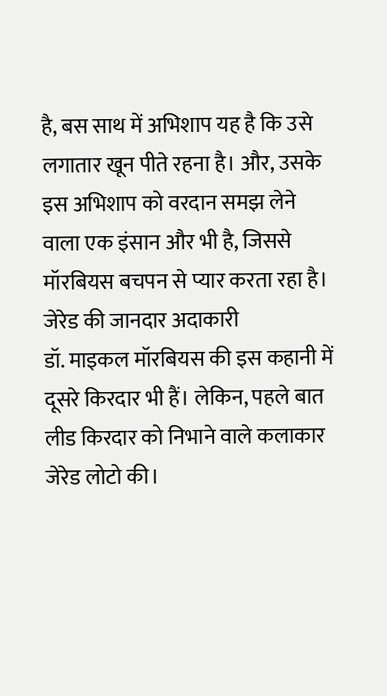है, बस साथ में अभिशाप यह है कि उसे लगातार खून पीते रहना है। और, उसके इस अभिशाप को वरदान समझ लेने वाला एक इंसान और भी है, जिससे मॉरबियस बचपन से प्यार करता रहा है।
जेरेड की जानदार अदाकारी
डॉ. माइकल मॉरबियस की इस कहानी में दूसरे किरदार भी हैं। लेकिन, पहले बात लीड किरदार को निभाने वाले कलाकार जेरेड लोटो की।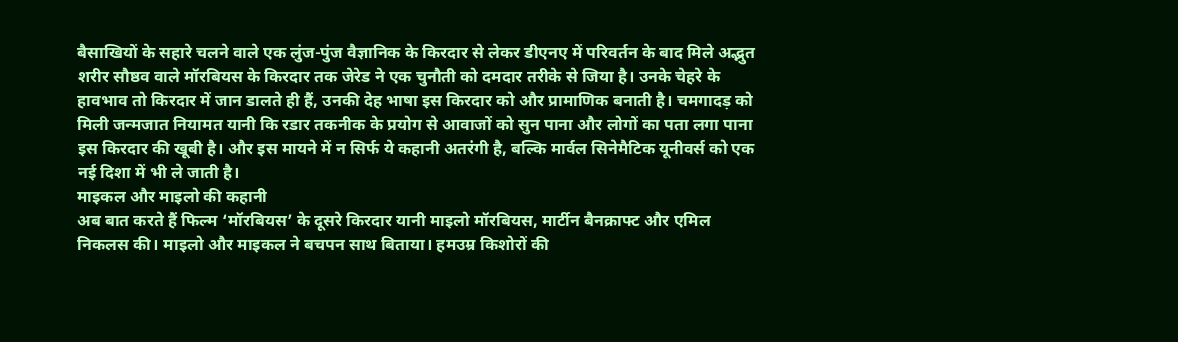बैसाखियों के सहारे चलने वाले एक लुंज-पुंज वैज्ञानिक के किरदार से लेकर डीएनए में परिवर्तन के बाद मिले अद्भुत शरीर सौष्ठव वाले मॉरबियस के किरदार तक जेरेड ने एक चुनौती को दमदार तरीके से जिया है। उनके चेहरे के हावभाव तो किरदार में जान डालते ही हैं, उनकी देह भाषा इस किरदार को और प्रामाणिक बनाती है। चमगादड़ को मिली जन्मजात नियामत यानी कि रडार तकनीक के प्रयोग से आवाजों को सुन पाना और लोगों का पता लगा पाना इस किरदार की खूबी है। और इस मायने में न सिर्फ ये कहानी अतरंगी है, बल्कि मार्वल सिनेमैटिक यूनीवर्स को एक नई दिशा में भी ले जाती है।
माइकल और माइलो की कहानी
अब बात करते हैं फिल्म ‘मॉरबियस’ के दूसरे किरदार यानी माइलो मॉरबियस, मार्टीन बैनक्राफ्ट और एमिल निकलस की। माइलो और माइकल ने बचपन साथ बिताया। हमउम्र किशोरों की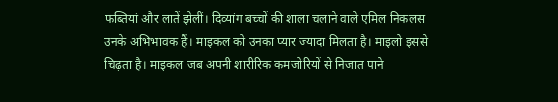फब्तियां और लातें झेलीं। दिव्यांग बच्चों की शाला चलाने वाले एमिल निकलस उनके अभिभावक हैं। माइकल को उनका प्यार ज्यादा मिलता है। माइलो इससे चिढ़ता है। माइकल जब अपनी शारीरिक कमजोरियों से निजात पाने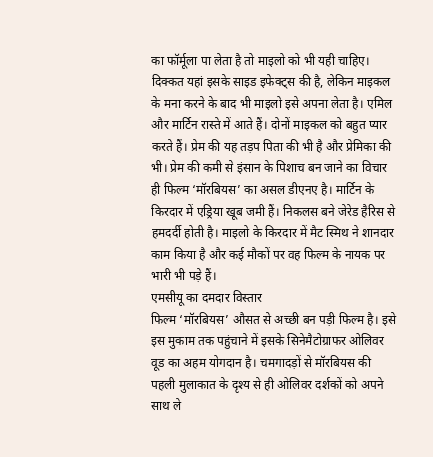का फॉर्मूला पा लेता है तो माइलो को भी यही चाहिए। दिक्कत यहां इसके साइड इफेक्ट्स की है, लेकिन माइकल के मना करने के बाद भी माइलो इसे अपना लेता है। एमिल और मार्टिन रास्ते में आते हैं। दोनों माइकल को बहुत प्यार करते हैं। प्रेम की यह तड़प पिता की भी है और प्रेमिका की भी। प्रेम की कमी से इंसान के पिशाच बन जाने का विचार ही फिल्म ‘मॉरबियस’ का असल डीएनए है। मार्टिन के किरदार में एड्रिया खूब जमी हैं। निकलस बने जेरेड हैरिस से हमदर्दी होती है। माइलो के किरदार में मैट स्मिथ ने शानदार काम किया है और कई मौकों पर वह फिल्म के नायक पर भारी भी पड़े हैं।
एमसीयू का दमदार विस्तार
फिल्म ‘मॉरबियस’ औसत से अच्छी बन पड़ी फिल्म है। इसे इस मुकाम तक पहुंचाने में इसके सिनेमैटोग्राफर ओलिवर वूड का अहम योगदान है। चमगादड़ों से मॉरबियस की पहली मुलाकात के दृश्य से ही ओलिवर दर्शकों को अपने साथ ले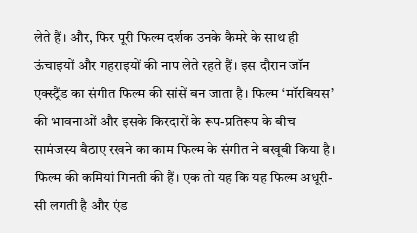लेते हैं। और, फिर पूरी फिल्म दर्शक उनके कैमरे के साथ ही ऊंचाइयों और गहराइयों की नाप लेते रहते हैं। इस दौरान जॉन एक्स्ट्रैंड का संगीत फिल्म की सांसें बन जाता है। फिल्म ‘मॉरबियस’ की भावनाओं और इसके किरदारों के रूप-प्रतिरूप के बीच सामंजस्य बैठाए रखने का काम फिल्म के संगीत ने बखूबी किया है। फिल्म की कमियां गिनती की हैं। एक तो यह कि यह फिल्म अधूरी-सी लगती है और एंड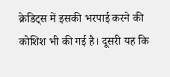क्रेडिट्स में इसकी भरपाई करने की कोशिश भी की गई है। दूसरी यह कि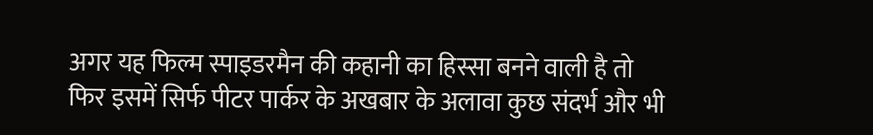अगर यह फिल्म स्पाइडरमैन की कहानी का हिस्सा बनने वाली है तो फिर इसमें सिर्फ पीटर पार्कर के अखबार के अलावा कुछ संदर्भ और भी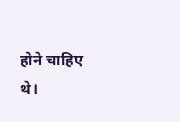होने चाहिए थे।